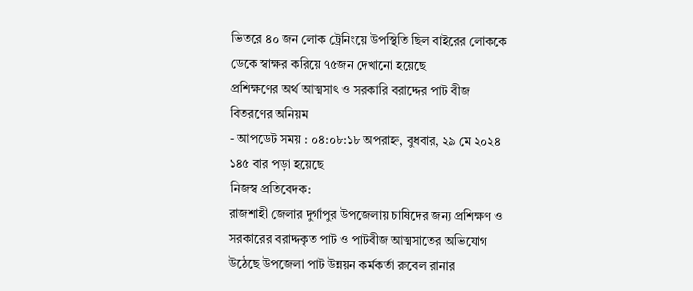ভিতরে ৪০ জন লোক ট্রেনিংয়ে উপস্থিতি ছিল বাইরের লোককে ডেকে স্বাক্ষর করিয়ে ৭৫জন দেখানো হয়েছে
প্রশিক্ষণের অর্থ আত্মসাৎ ও সরকারি বরাদ্দের পাট বীজ বিতরণের অনিয়ম
- আপডেট সময় : ০৪:০৮:১৮ অপরাহ্ন, বুধবার, ২৯ মে ২০২৪ ১৪৫ বার পড়া হয়েছে
নিজস্ব প্রতিবেদক:
রাজশাহী জেলার দুর্গাপুর উপজেলায় চাষিদের জন্য প্রশিক্ষণ ও সরকারের বরাদ্দকৃত পাট ও পাটবীজ আত্মসাতের অভিযোগ উঠেছে উপজেলা পাট উন্নয়ন কর্মকর্তা রুবেল রানার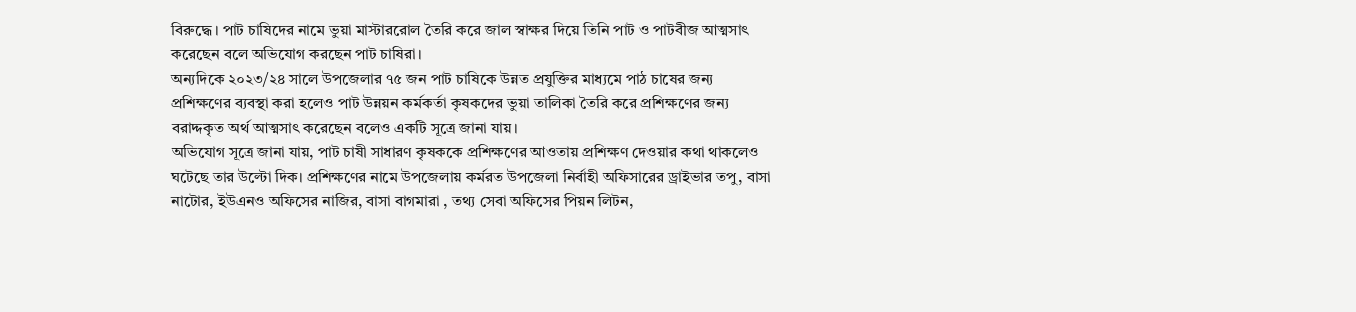বিরুদ্ধে। পাট চাষিদের নামে ভুয়া মাস্টাররোল তৈরি করে জাল স্বাক্ষর দিয়ে তিনি পাট ও পাটবীজ আত্মসাৎ করেছেন বলে অভিযোগ করছেন পাট চাষিরা।
অন্যদিকে ২০২৩/২৪ সালে উপজেলার ৭৫ জন পাট চাষিকে উন্নত প্রযুক্তির মাধ্যমে পাঠ চাষের জন্য প্রশিক্ষণের ব্যবস্থা করা হলেও পাট উন্নয়ন কর্মকর্তা কৃষকদের ভুয়া তালিকা তৈরি করে প্রশিক্ষণের জন্য বরাদ্দকৃত অর্থ আত্মসাৎ করেছেন বলেও একটি সূত্রে জানা যায়।
অভিযোগ সূত্রে জানা যায়, পাট চাষী সাধারণ কৃষককে প্রশিক্ষণের আওতায় প্রশিক্ষণ দেওয়ার কথা থাকলেও ঘটেছে তার উল্টো দিক। প্রশিক্ষণের নামে উপজেলায় কর্মরত উপজেলা নির্বাহী অফিসারের ড্রাইভার তপু, বাসা নাটোর, ইউএনও অফিসের নাজির, বাসা বাগমারা , তথ্য সেবা অফিসের পিয়ন লিটন,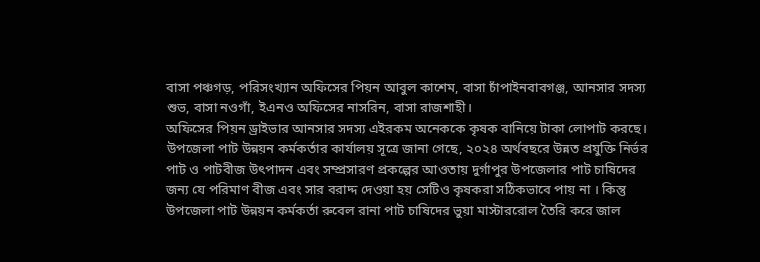বাসা পঞ্চগড়, পরিসংখ্যান অফিসের পিয়ন আবুল কাশেম, বাসা চাঁপাইনবাবগঞ্জ, আনসার সদস্য শুভ, বাসা নওগাঁ, ইএনও অফিসের নাসরিন, বাসা রাজশাহী।
অফিসের পিয়ন ড্রাইভার আনসার সদস্য এইরকম অনেককে কৃষক বানিয়ে টাকা লোপাট করছে। উপজেলা পাট উন্নয়ন কর্মকর্তার কার্যালয় সূত্রে জানা গেছে, ২০২৪ অর্থবছরে উন্নত প্রযুক্তি নির্ভর পাট ও পাটবীজ উৎপাদন এবং সম্প্রসারণ প্রকল্পের আওতায় দুর্গাপুর উপজেলার পাট চাষিদের জন্য যে পরিমাণ বীজ এবং সার বরাদ্দ দেওয়া হয় সেটিও কৃষকরা সঠিকভাবে পায় না । কিন্তু উপজেলা পাট উন্নয়ন কর্মকর্তা রুবেল রানা পাট চাষিদের ভুয়া মাস্টাররোল তৈরি করে জাল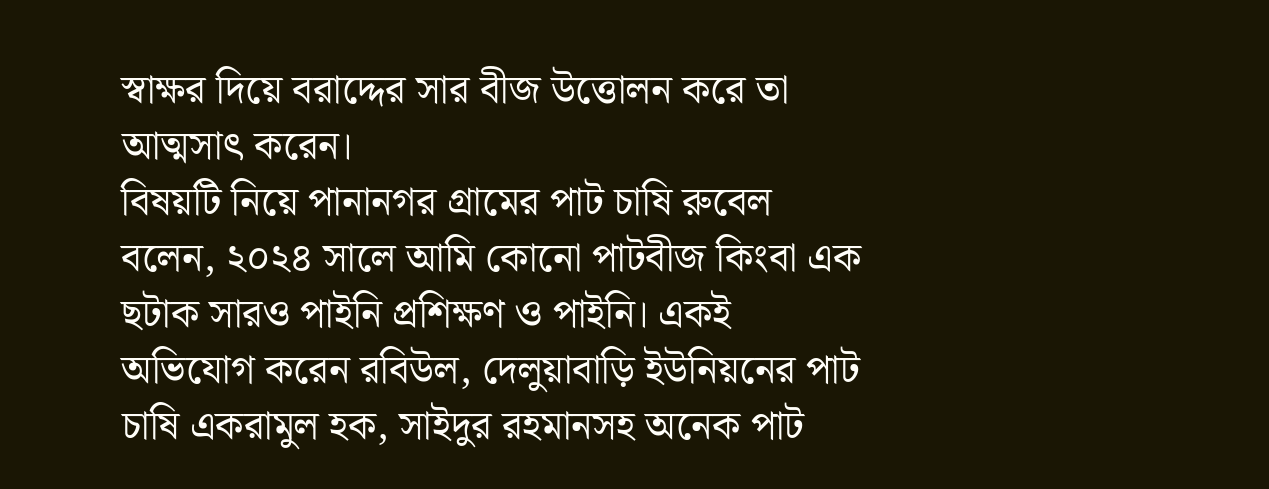স্বাক্ষর দিয়ে বরাদ্দের সার বীজ উত্তোলন করে তা আত্মসাৎ করেন।
বিষয়টি নিয়ে পানানগর গ্রামের পাট চাষি রুবেল বলেন, ২০২৪ সালে আমি কোনো পাটবীজ কিংবা এক ছটাক সারও পাইনি প্রশিক্ষণ ও পাইনি। একই অভিযোগ করেন রবিউল, দেলুয়াবাড়ি ইউনিয়নের পাট চাষি একরামুল হক, সাইদুর রহমানসহ অনেক পাট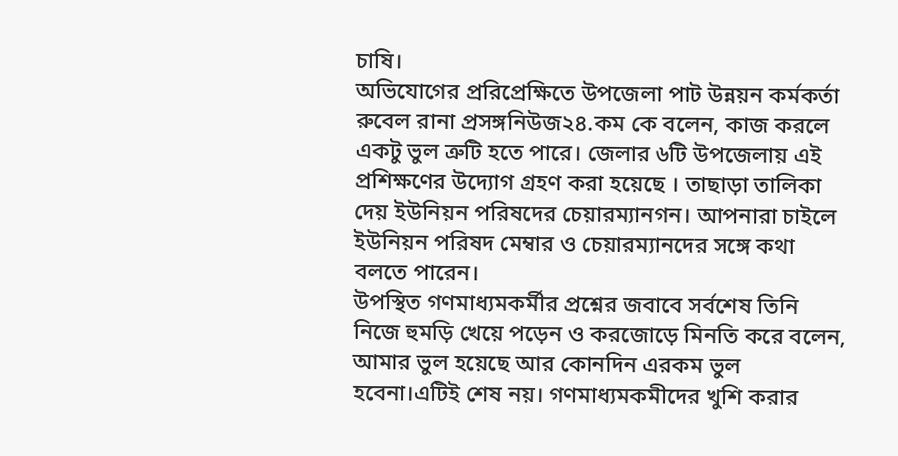চাষি।
অভিযোগের প্ররিপ্রেক্ষিতে উপজেলা পাট উন্নয়ন কর্মকর্তা রুবেল রানা প্রসঙ্গনিউজ২৪.কম কে বলেন, কাজ করলে একটু ভুল ত্রুটি হতে পারে। জেলার ৬টি উপজেলায় এই প্রশিক্ষণের উদ্যোগ গ্রহণ করা হয়েছে । তাছাড়া তালিকা দেয় ইউনিয়ন পরিষদের চেয়ারম্যানগন। আপনারা চাইলে ইউনিয়ন পরিষদ মেম্বার ও চেয়ারম্যানদের সঙ্গে কথা বলতে পারেন।
উপস্থিত গণমাধ্যমকর্মীর প্রশ্নের জবাবে সর্বশেষ তিনি নিজে হুমড়ি খেয়ে পড়েন ও করজোড়ে মিনতি করে বলেন, আমার ভুল হয়েছে আর কোনদিন এরকম ভুল হবেনা।এটিই শেষ নয়। গণমাধ্যমকমীদের খুশি করার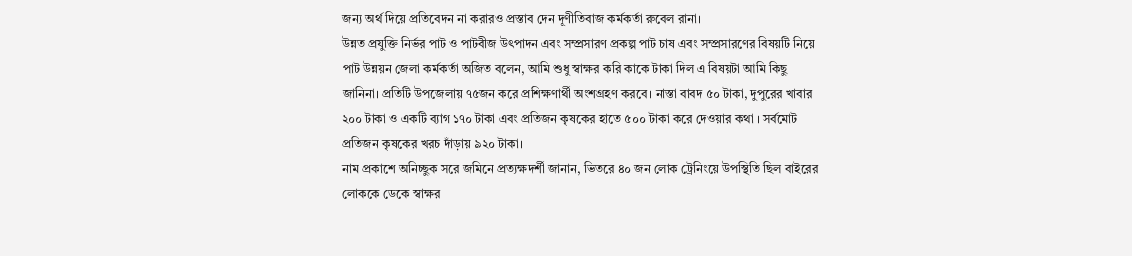জন্য অর্থ দিয়ে প্রতিবেদন না করারও প্রস্তাব দেন দূণীতিবাজ কর্মকর্তা রুবেল রানা।
উন্নত প্রযুক্তি নির্ভর পাট ও পাটবীজ উৎপাদন এবং সম্প্রসারণ প্রকল্প পাট চাষ এবং সম্প্রসারণের বিষয়টি নিয়ে পাট উন্নয়ন জেলা কর্মকর্তা অজিত বলেন, আমি শুধু স্বাক্ষর করি কাকে টাকা দিল এ বিষয়টা আমি কিছু জানিনা। প্রতিটি উপজেলায় ৭৫জন করে প্রশিক্ষণার্থী অংশগ্রহণ করবে। নাস্তা বাবদ ৫০ টাকা, দুপুরের খাবার ২০০ টাকা ও একটি ব্যাগ ১৭০ টাকা এবং প্রতিজন কৃষকের হাতে ৫০০ টাকা করে দেওয়ার কথা । সর্বমোট প্রতিজন কৃষকের খরচ দাঁড়ায় ৯২০ টাকা।
নাম প্রকাশে অনিচ্ছুক সরে জমিনে প্রত্যক্ষদর্শী জানান, ভিতরে ৪০ জন লোক ট্রেনিংয়ে উপস্থিতি ছিল বাইরের লোককে ডেকে স্বাক্ষর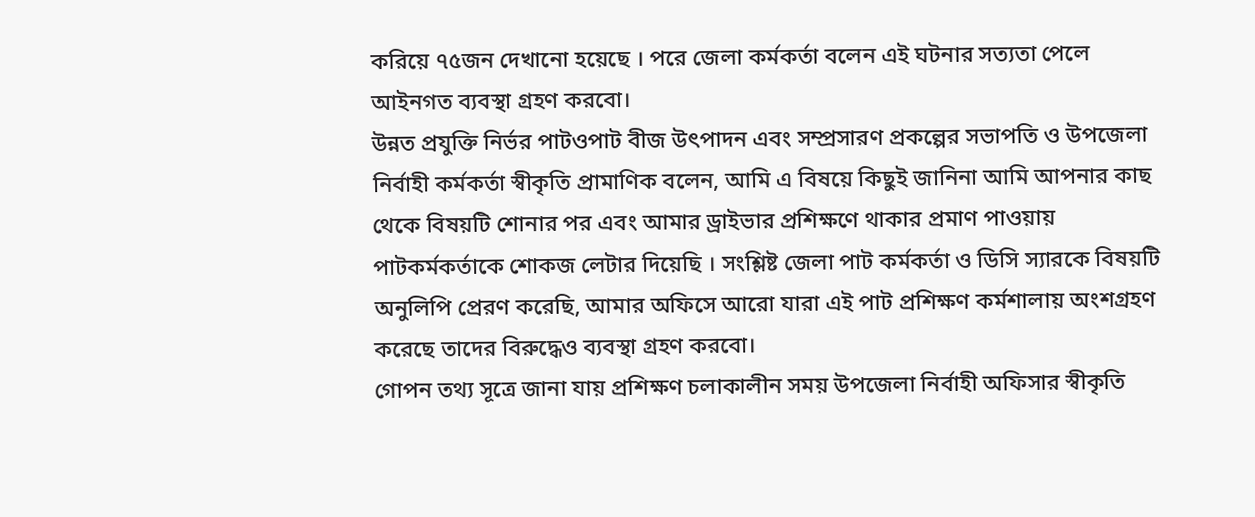করিয়ে ৭৫জন দেখানো হয়েছে । পরে জেলা কর্মকর্তা বলেন এই ঘটনার সত্যতা পেলে আইনগত ব্যবস্থা গ্রহণ করবো।
উন্নত প্রযুক্তি নির্ভর পাটওপাট বীজ উৎপাদন এবং সম্প্রসারণ প্রকল্পের সভাপতি ও উপজেলা নির্বাহী কর্মকর্তা স্বীকৃতি প্রামাণিক বলেন, আমি এ বিষয়ে কিছুই জানিনা আমি আপনার কাছ থেকে বিষয়টি শোনার পর এবং আমার ড্রাইভার প্রশিক্ষণে থাকার প্রমাণ পাওয়ায় পাটকর্মকর্তাকে শোকজ লেটার দিয়েছি । সংশ্লিষ্ট জেলা পাট কর্মকর্তা ও ডিসি স্যারকে বিষয়টি অনুলিপি প্রেরণ করেছি, আমার অফিসে আরো যারা এই পাট প্রশিক্ষণ কর্মশালায় অংশগ্রহণ করেছে তাদের বিরুদ্ধেও ব্যবস্থা গ্রহণ করবো।
গোপন তথ্য সূত্রে জানা যায় প্রশিক্ষণ চলাকালীন সময় উপজেলা নির্বাহী অফিসার স্বীকৃতি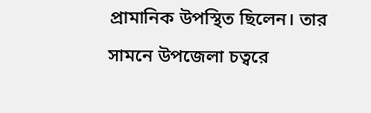প্রামানিক উপস্থিত ছিলেন। তার সামনে উপজেলা চত্বরে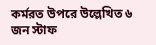কর্মরত উপরে উল্লেখিত ৬ জন স্টাফ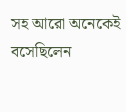সহ আরো অনেকেই বসেছিলেন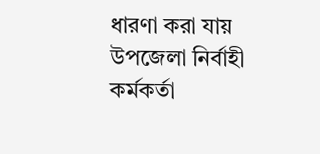ধারণা করা যায় উপজেলা নির্বাহী কর্মকর্তা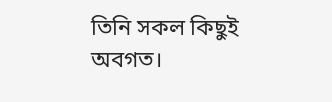তিনি সকল কিছুই অবগত।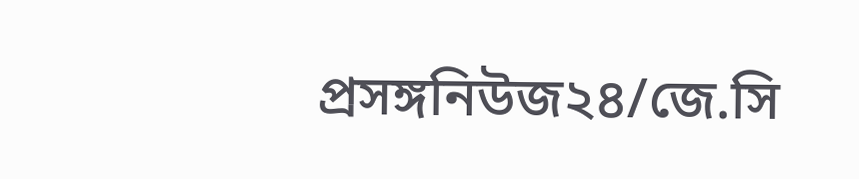প্রসঙ্গনিউজ২৪/জে.সি